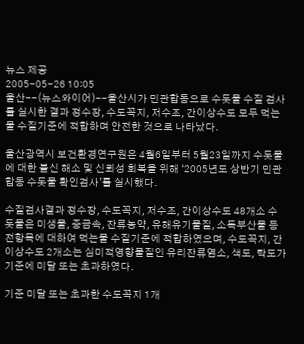뉴스 제공
2005-05-26 10:05
울산--(뉴스와이어)--울산시가 민관합동으로 수돗물 수질 검사를 실시한 결과 정수장, 수도꼭지, 저수조, 간이상수도 모두 먹는물 수질기준에 적합하며 안전한 것으로 나타났다.

울산광역시 보건환경연구원은 4월6일부터 5월23일까지 수돗물에 대한 불신 해소 및 신뢰성 회복을 위해 ‘2005년도 상반기 민관합동 수돗물 확인검사’를 실시했다.

수질검사결과 정수장, 수도꼭지, 저수조, 간이상수도 48개소 수돗물은 미생물, 중금속, 잔류농약, 유해유기물질, 소독부산물 등 전항목에 대하여 먹는물 수질기준에 적합하였으며, 수도꼭지, 간이상수도 2개소는 심미적영향물질인 유리잔류염소, 색도, 탁도가 기준에 미달 또는 초과하였다.

기준 미달 또는 초과한 수도꼭지 1개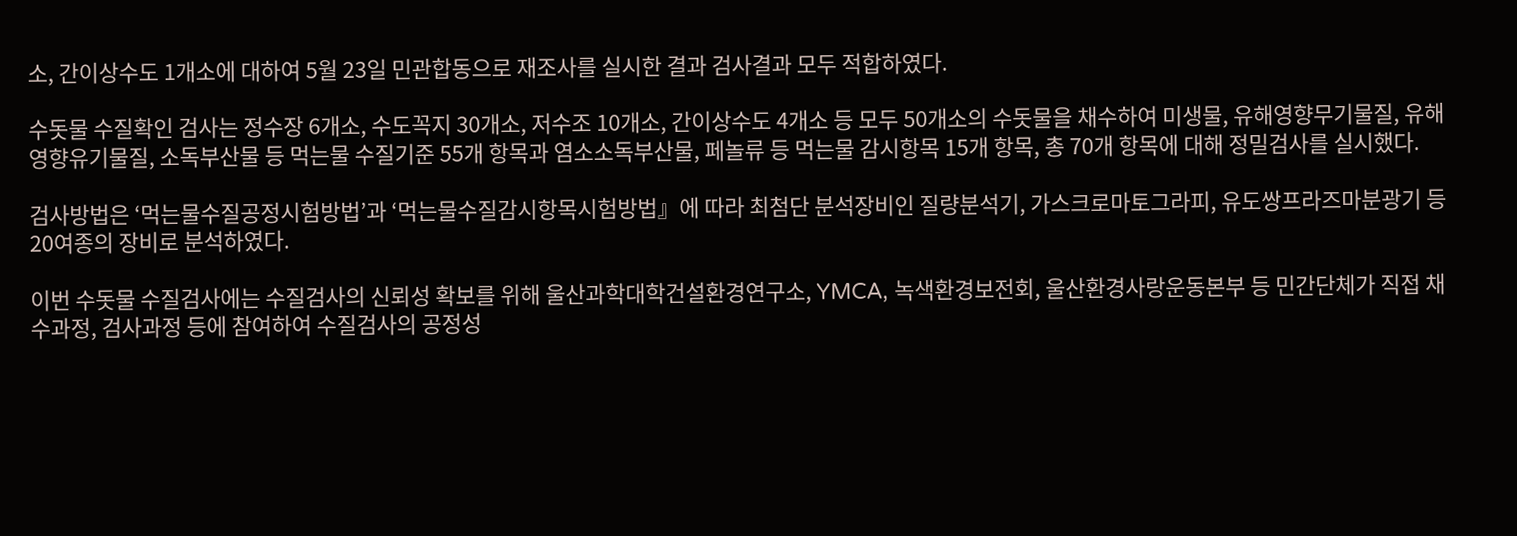소, 간이상수도 1개소에 대하여 5월 23일 민관합동으로 재조사를 실시한 결과 검사결과 모두 적합하였다.

수돗물 수질확인 검사는 정수장 6개소, 수도꼭지 30개소, 저수조 10개소, 간이상수도 4개소 등 모두 50개소의 수돗물을 채수하여 미생물, 유해영향무기물질, 유해영향유기물질, 소독부산물 등 먹는물 수질기준 55개 항목과 염소소독부산물, 페놀류 등 먹는물 감시항목 15개 항목, 총 70개 항목에 대해 정밀검사를 실시했다.

검사방법은 ‘먹는물수질공정시험방법’과 ‘먹는물수질감시항목시험방법』에 따라 최첨단 분석장비인 질량분석기, 가스크로마토그라피, 유도쌍프라즈마분광기 등 20여종의 장비로 분석하였다.

이번 수돗물 수질검사에는 수질검사의 신뢰성 확보를 위해 울산과학대학건설환경연구소, YMCA, 녹색환경보전회, 울산환경사랑운동본부 등 민간단체가 직접 채수과정, 검사과정 등에 참여하여 수질검사의 공정성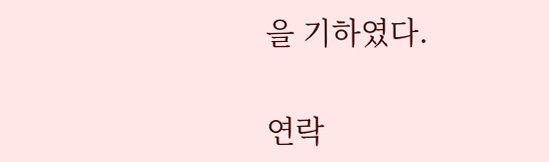을 기하였다.

연락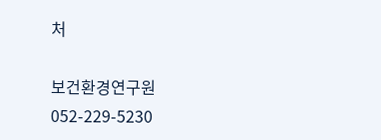처

보건환경연구원 052-229-5230